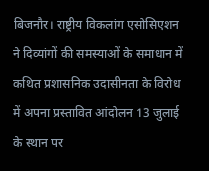बिजनौर। राष्ट्रीय विकलांग एसोसिएशन ने दिव्यांगों की समस्याओं के समाधान में कथित प्रशासनिक उदासीनता के विरोध में अपना प्रस्तावित आंदोलन 13 जुलाई के स्थान पर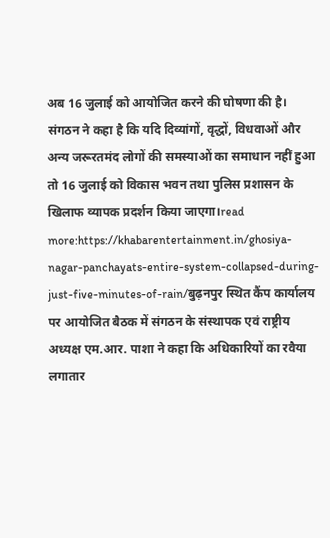अब 16 जुलाई को आयोजित करने की घोषणा की है। संगठन ने कहा है कि यदि दिव्यांगों, वृद्धों, विधवाओं और अन्य जरूरतमंद लोगों की समस्याओं का समाधान नहीं हुआ तो 16 जुलाई को विकास भवन तथा पुलिस प्रशासन के खिलाफ व्यापक प्रदर्शन किया जाएगा।read more:https://khabarentertainment.in/ghosiya-nagar-panchayats-entire-system-collapsed-during-just-five-minutes-of-rain/बुढ़नपुर स्थित कैंप कार्यालय पर आयोजित बैठक में संगठन के संस्थापक एवं राष्ट्रीय अध्यक्ष एम.आर. पाशा ने कहा कि अधिकारियों का रवैया लगातार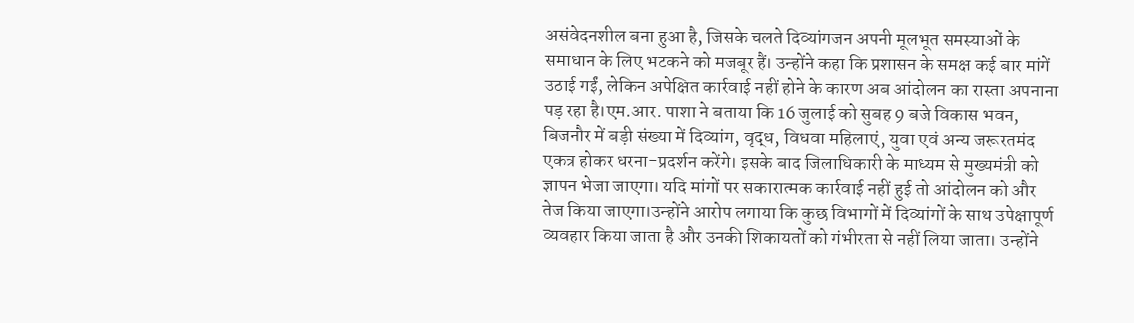असंवेदनशील बना हुआ है, जिसके चलते दिव्यांगजन अपनी मूलभूत समस्याओं के समाधान के लिए भटकने को मजबूर हैं। उन्होंने कहा कि प्रशासन के समक्ष कई बार मांगें उठाई गईं, लेकिन अपेक्षित कार्रवाई नहीं होने के कारण अब आंदोलन का रास्ता अपनाना पड़ रहा है।एम.आर. पाशा ने बताया कि 16 जुलाई को सुबह 9 बजे विकास भवन, बिजनौर में बड़ी संख्या में दिव्यांग, वृद्ध, विधवा महिलाएं, युवा एवं अन्य जरूरतमंद एकत्र होकर धरना-प्रदर्शन करेंगे। इसके बाद जिलाधिकारी के माध्यम से मुख्यमंत्री को ज्ञापन भेजा जाएगा। यदि मांगों पर सकारात्मक कार्रवाई नहीं हुई तो आंदोलन को और तेज किया जाएगा।उन्होंने आरोप लगाया कि कुछ विभागों में दिव्यांगों के साथ उपेक्षापूर्ण व्यवहार किया जाता है और उनकी शिकायतों को गंभीरता से नहीं लिया जाता। उन्होंने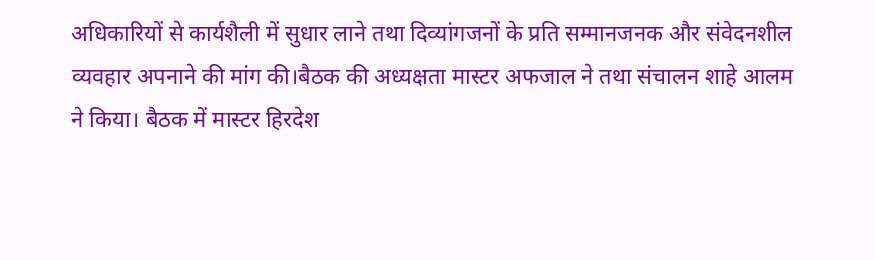अधिकारियों से कार्यशैली में सुधार लाने तथा दिव्यांगजनों के प्रति सम्मानजनक और संवेदनशील व्यवहार अपनाने की मांग की।बैठक की अध्यक्षता मास्टर अफजाल ने तथा संचालन शाहे आलम ने किया। बैठक में मास्टर हिरदेश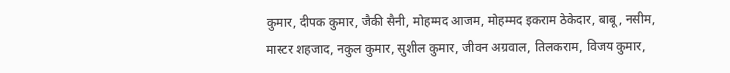कुमार, दीपक कुमार, जैकी सैनी, मोहम्मद आजम, मोहम्मद इकराम ठेकेदार, बाबू, नसीम, मास्टर शहजाद, नकुल कुमार, सुशील कुमार, जीवन अग्रवाल, तिलकराम, विजय कुमार,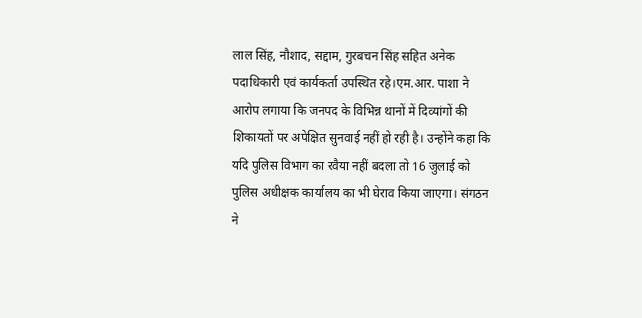लाल सिंह, नौशाद, सद्दाम, गुरबचन सिंह सहित अनेक पदाधिकारी एवं कार्यकर्ता उपस्थित रहे।एम.आर. पाशा ने आरोप लगाया कि जनपद के विभिन्न थानों में दिव्यांगों की शिकायतों पर अपेक्षित सुनवाई नहीं हो रही है। उन्होंने कहा कि यदि पुलिस विभाग का रवैया नहीं बदला तो 16 जुलाई को पुलिस अधीक्षक कार्यालय का भी घेराव किया जाएगा। संगठन ने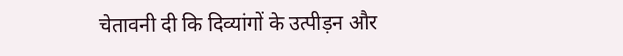चेतावनी दी कि दिव्यांगों के उत्पीड़न और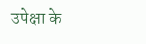उपेक्षा के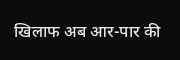खिलाफ अब आर-पार की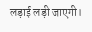लड़ाई लड़ी जाएगी।